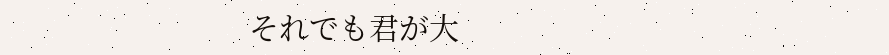それでも君が大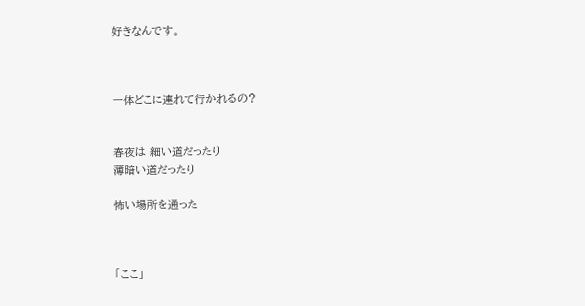好きなんです。



一体どこに連れて行かれるの?


春夜は 細い道だったり
薄暗い道だったり

怖い場所を通った



「ここ」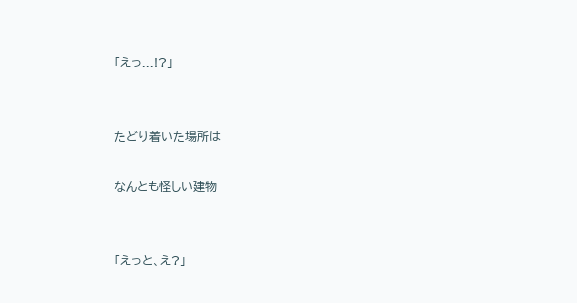「えっ...!?」


たどり着いた場所は

なんとも怪しい建物


「えっと、え?」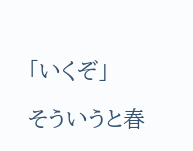「いくぞ」

そういうと春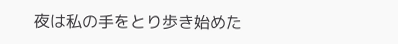夜は私の手をとり歩き始めた